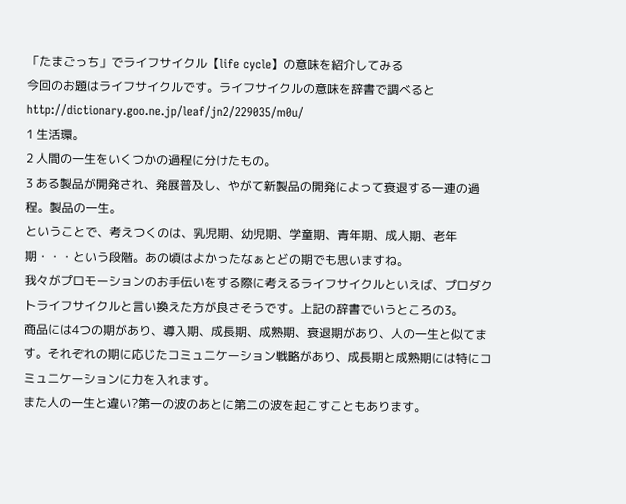「たまごっち」でライフサイクル【life cycle】の意味を紹介してみる
今回のお題はライフサイクルです。ライフサイクルの意味を辞書で調べると
http://dictionary.goo.ne.jp/leaf/jn2/229035/m0u/
1 生活環。
2 人間の一生をいくつかの過程に分けたもの。
3 ある製品が開発され、発展普及し、やがて新製品の開発によって衰退する一連の過程。製品の一生。
ということで、考えつくのは、乳児期、幼児期、学童期、青年期、成人期、老年期・・・という段階。あの頃はよかったなぁとどの期でも思いますね。
我々がプロモーションのお手伝いをする際に考えるライフサイクルといえば、プロダクトライフサイクルと言い換えた方が良さそうです。上記の辞書でいうところの3。
商品には4つの期があり、導入期、成長期、成熟期、衰退期があり、人の一生と似てます。それぞれの期に応じたコミュニケーション戦略があり、成長期と成熟期には特にコミュニケーションに力を入れます。
また人の一生と違い?第一の波のあとに第二の波を起こすこともあります。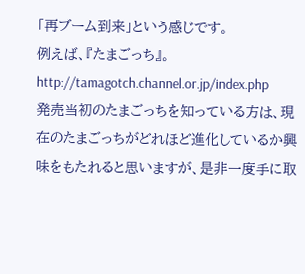「再ブーム到来」という感じです。
例えば、『たまごっち』。
http://tamagotch.channel.or.jp/index.php
発売当初のたまごっちを知っている方は、現在のたまごっちがどれほど進化しているか興味をもたれると思いますが、是非一度手に取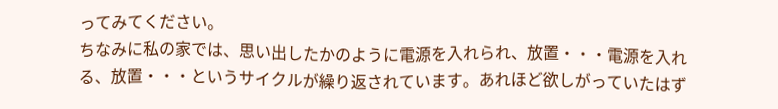ってみてください。
ちなみに私の家では、思い出したかのように電源を入れられ、放置・・・電源を入れる、放置・・・というサイクルが繰り返されています。あれほど欲しがっていたはず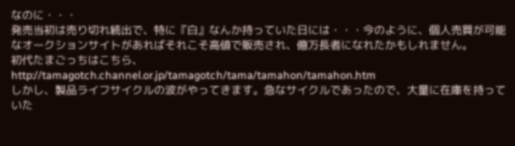なのに・・・
発売当初は売り切れ続出で、特に『白』なんか持っていた日には・・・今のように、個人売買が可能なオークションサイトがあればそれこそ高値で販売され、億万長者になれたかもしれません。
初代たまごっちはこちら、
http://tamagotch.channel.or.jp/tamagotch/tama/tamahon/tamahon.htm
しかし、製品ライフサイクルの波がやってきます。急なサイクルであったので、大量に在庫を持っていた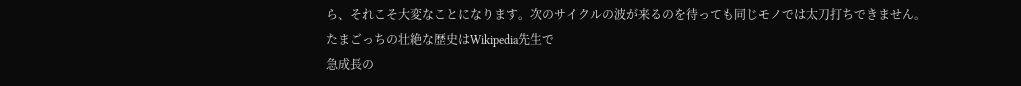ら、それこそ大変なことになります。次のサイクルの波が来るのを待っても同じモノでは太刀打ちできません。
たまごっちの壮絶な歴史はWikipedia先生で
急成長の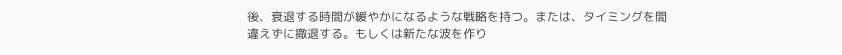後、衰退する時間が緩やかになるような戦略を持つ。または、タイミングを間違えずに撤退する。もしくは新たな波を作り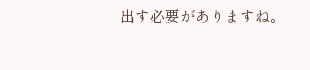出す必要がありますね。